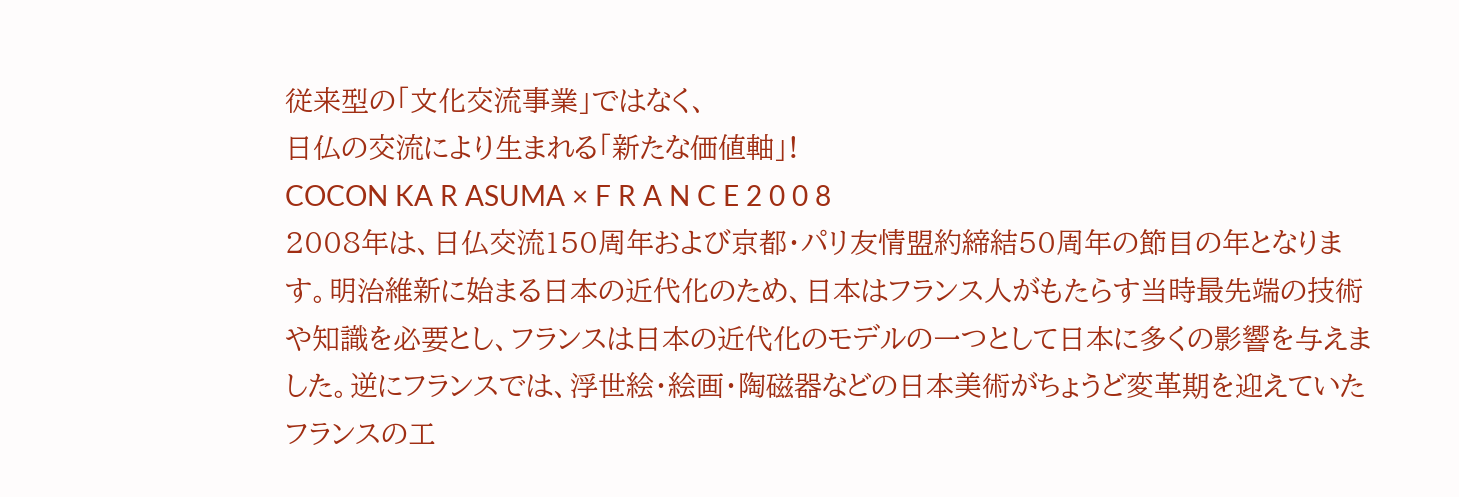従来型の「文化交流事業」ではなく、
日仏の交流により生まれる「新たな価値軸」!
COCON KA R ASUMA × F R A N C E 2 0 0 8
2008年は、日仏交流150周年および京都・パリ友情盟約締結50周年の節目の年となります。明治維新に始まる日本の近代化のため、日本はフランス人がもたらす当時最先端の技術や知識を必要とし、フランスは日本の近代化のモデルの一つとして日本に多くの影響を与えました。逆にフランスでは、浮世絵・絵画・陶磁器などの日本美術がちょうど変革期を迎えていたフランスの工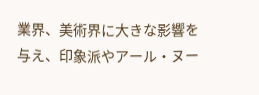業界、美術界に大きな影響を与え、印象派やアール・ヌー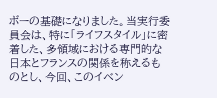ボーの基礎になりました。当実行委員会は、特に「ライフスタイル」に密着した、多領域における専門的な日本とフランスの関係を称えるものとし、今回、このイベン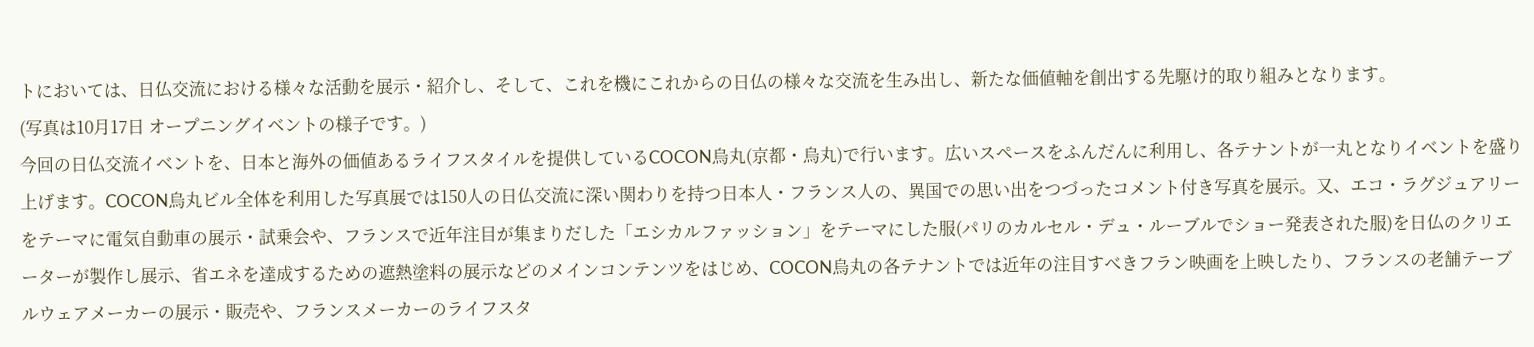トにおいては、日仏交流における様々な活動を展示・紹介し、そして、これを機にこれからの日仏の様々な交流を生み出し、新たな価値軸を創出する先駆け的取り組みとなります。
(写真は10月17日 オープニングイベントの様子です。)
今回の日仏交流イベントを、日本と海外の価値あるライフスタイルを提供しているCOCON烏丸(京都・烏丸)で行います。広いスペースをふんだんに利用し、各テナントが一丸となりイベントを盛り上げます。COCON烏丸ビル全体を利用した写真展では150人の日仏交流に深い関わりを持つ日本人・フランス人の、異国での思い出をつづったコメント付き写真を展示。又、エコ・ラグジュアリーをテーマに電気自動車の展示・試乗会や、フランスで近年注目が集まりだした「エシカルファッション」をテーマにした服(パリのカルセル・デュ・ルーブルでショー発表された服)を日仏のクリエーターが製作し展示、省エネを達成するための遮熱塗料の展示などのメインコンテンツをはじめ、COCON烏丸の各テナントでは近年の注目すべきフラン映画を上映したり、フランスの老舗テーブルウェアメーカーの展示・販売や、フランスメーカーのライフスタ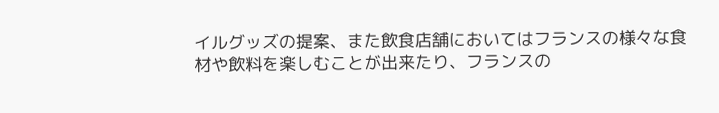イルグッズの提案、また飲食店舗においてはフランスの様々な食材や飲料を楽しむことが出来たり、フランスの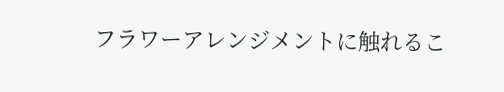フラワーアレンジメントに触れるこ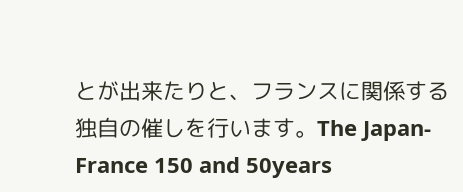とが出来たりと、フランスに関係する独自の催しを行います。The Japan-France 150 and 50years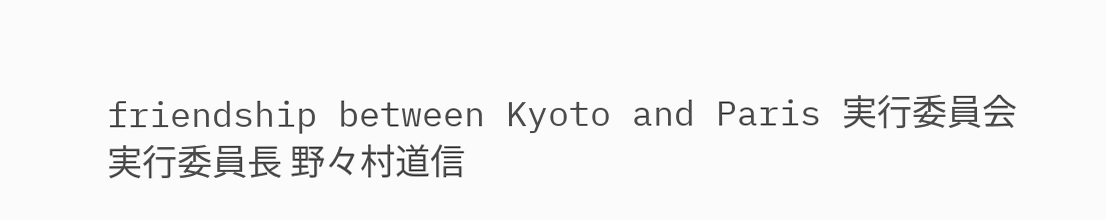friendship between Kyoto and Paris 実行委員会
実行委員長 野々村道信